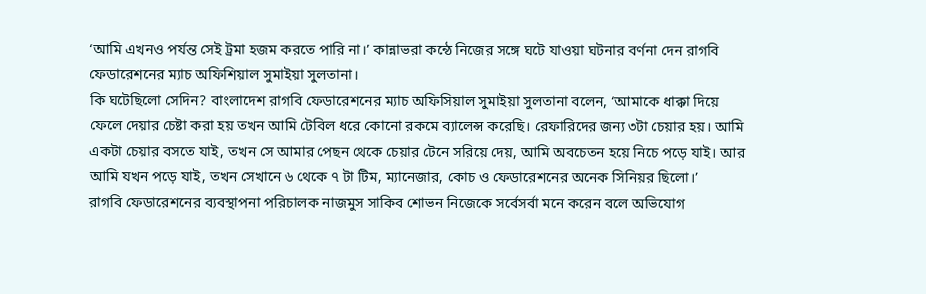‘আমি এখনও পর্যন্ত সেই ট্রমা হজম করতে পারি না।’ কান্নাভরা কন্ঠে নিজের সঙ্গে ঘটে যাওয়া ঘটনার বর্ণনা দেন রাগবি ফেডারেশনের ম্যাচ অফিশিয়াল সুমাইয়া সুলতানা।
কি ঘটেছিলো সেদিন? বাংলাদেশ রাগবি ফেডারেশনের ম্যাচ অফিসিয়াল সুমাইয়া সুলতানা বলেন, ‘আমাকে ধাক্কা দিয়ে ফেলে দেয়ার চেষ্টা করা হয় তখন আমি টেবিল ধরে কোনো রকমে ব্যালেন্স করেছি। রেফারিদের জন্য ৩টা চেয়ার হয়। আমি একটা চেয়ার বসতে যাই, তখন সে আমার পেছন থেকে চেয়ার টেনে সরিয়ে দেয়, আমি অবচেতন হয়ে নিচে পড়ে যাই। আর আমি যখন পড়ে যাই, তখন সেখানে ৬ থেকে ৭ টা টিম, ম্যানেজার, কোচ ও ফেডারেশনের অনেক সিনিয়র ছিলো।’
রাগবি ফেডারেশনের ব্যবস্থাপনা পরিচালক নাজমুস সাকিব শোভন নিজেকে সর্বেসর্বা মনে করেন বলে অভিযোগ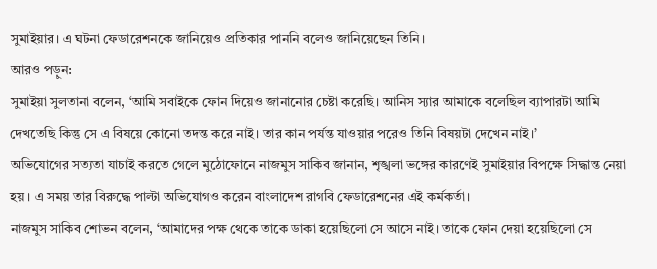সুমাইয়ার। এ ঘটনা ফেডারেশনকে জানিয়েও প্রতিকার পাননি বলেও জানিয়েছেন তিনি।
আরও পড়ুন:
সুমাইয়া সুলতানা বলেন, ‘আমি সবাইকে ফোন দিয়েও জানানোর চেষ্টা করেছি। আনিস স্যার আমাকে বলেছিল ব্যাপারটা আমি দেখতেছি কিন্তু সে এ বিষয়ে কোনো তদন্ত করে নাই। তার কান পর্যন্ত যাওয়ার পরেও তিনি বিষয়টা দেখেন নাই।’
অভিযোগের সত্যতা যাচাই করতে গেলে মুঠোফোনে নাজমুস সাকিব জানান, শৃঙ্খলা ভঙ্গের কারণেই সুমাইয়ার বিপক্ষে সিদ্ধান্ত নেয়া হয়। এ সময় তার বিরুদ্ধে পাল্টা অভিযোগও করেন বাংলাদেশ রাগবি ফেডারেশনের এই কর্মকর্তা।
নাজমুস সাকিব শোভন বলেন, ‘আমাদের পক্ষ থেকে তাকে ডাকা হয়েছিলো সে আসে নাই। তাকে ফোন দেয়া হয়েছিলো সে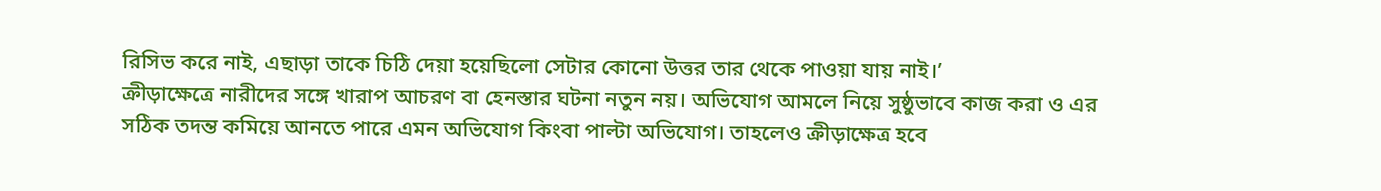রিসিভ করে নাই, এছাড়া তাকে চিঠি দেয়া হয়েছিলো সেটার কোনো উত্তর তার থেকে পাওয়া যায় নাই।’
ক্রীড়াক্ষেত্রে নারীদের সঙ্গে খারাপ আচরণ বা হেনস্তার ঘটনা নতুন নয়। অভিযোগ আমলে নিয়ে সুষ্ঠুভাবে কাজ করা ও এর সঠিক তদন্ত কমিয়ে আনতে পারে এমন অভিযোগ কিংবা পাল্টা অভিযোগ। তাহলেও ক্রীড়াক্ষেত্র হবে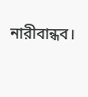নারীবান্ধব।